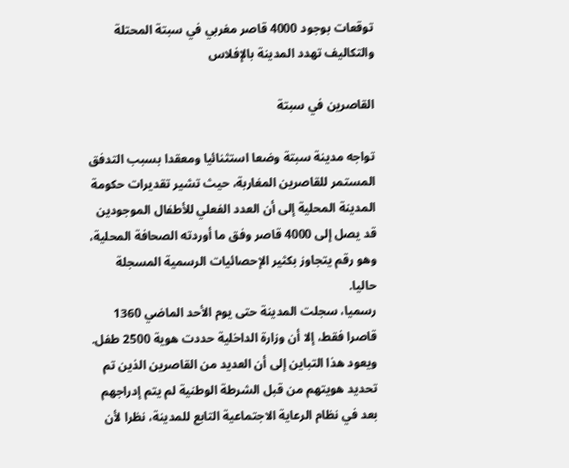توقعات بوجود 4000 قاصر مغربي في سبتة المحتلة والتكاليف تهدد المدينة بالإفلاس

القاصرين في سبتة

تواجه مدينة سبتة وضعا استثنائيا ومعقدا بسبب التدفق المستمر للقاصرين المغاربة، حيث تشير تقديرات حكومة المدينة المحلية إلى أن العدد الفعلي للأطفال الموجودين قد يصل إلى 4000 قاصر وفق ما أوردته الصحافة المحلية، وهو رقم يتجاوز بكثير الإحصائيات الرسمية المسجلة حاليا.
رسميا، سجلت المدينة حتى يوم الأحد الماضي 1360 قاصرا فقط، إلا أن وزارة الداخلية حددت هوية 2500 طفل. ويعود هذا التباين إلى أن العديد من القاصرين الذين تم تحديد هويتهم من قبل الشرطة الوطنية لم يتم إدراجهم بعد في نظام الرعاية الاجتماعية التابع للمدينة، نظرا لأن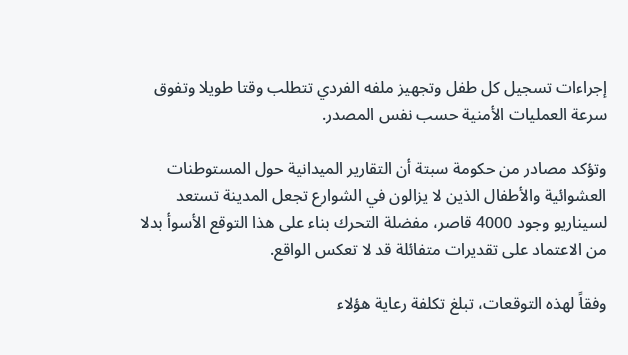إجراءات تسجيل كل طفل وتجهيز ملفه الفردي تتطلب وقتا طويلا وتفوق سرعة العمليات الأمنية حسب نفس المصدر.

وتؤكد مصادر من حكومة سبتة أن التقارير الميدانية حول المستوطنات العشوائية والأطفال الذين لا يزالون في الشوارع تجعل المدينة تستعد لسيناريو وجود 4000 قاصر، مفضلة التحرك بناء على هذا التوقع الأسوأ بدلا من الاعتماد على تقديرات متفائلة قد لا تعكس الواقع.

وفقاً لهذه التوقعات، تبلغ تكلفة رعاية هؤلاء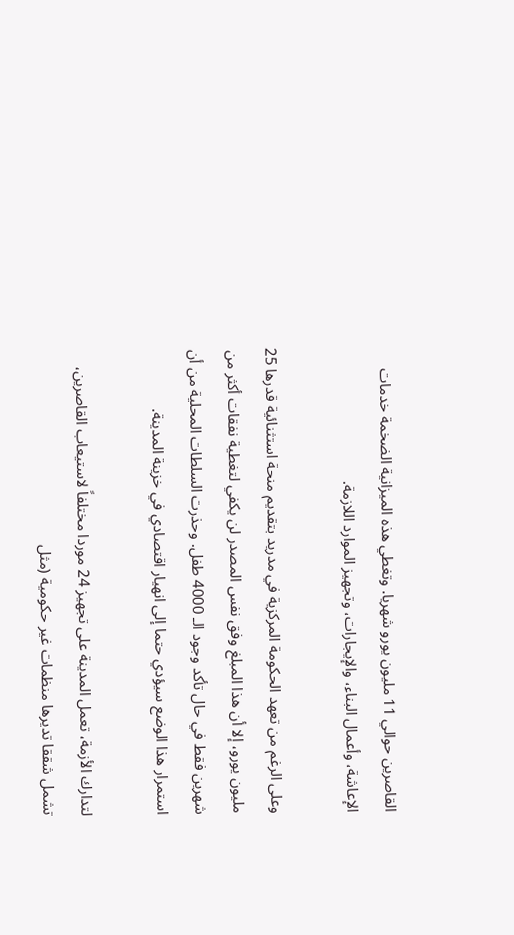القاصرين حوالي 11 مليون يورو شهريا. وتغطي هذه الميزانية الضخمة خدمات الإعاشة، وأعمال البناء، والإيجارات، وتجهيز الموارد اللازمة.

وعلى الرغم من تعهد الحكومة المركزية في مدريد بتقديم منحة استثنائية قدرها 25 مليون يورو، إلا أن هذا المبلغ وفق نفس المصدر لن يكفي لتغطية نفقات أكثر من شهرين فقط في حال تأكد وجود الـ 4000 طفل. وحذرت السلطات المحلية من أن استمرار هذا الوضع سيؤدي حتما إلى انهيار اقتصادي في خزينة المدينة.

لتدارك الأزمة، تعمل المدينة على تجهيز 24 موردا مختلفاً لاستيعاب القاصرين، تشمل شققا تديرها منظمات غير حكومية (مثل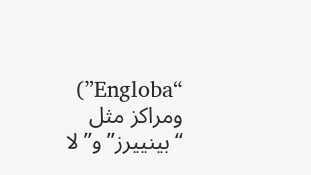“Engloba”) ومراكز مثل “بينييرز” و”لا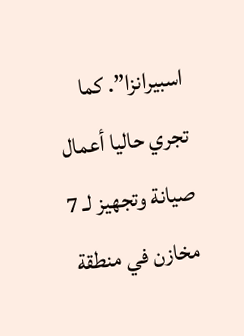اسبيرانزا”. كما تجري حاليا أعمال صيانة وتجهيز لـ 7 مخازن في منطقة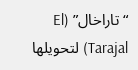“تاراخال” (El Tarajal) لتحويلها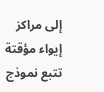إلى مراكز إيواء مؤقتة تتبع نموذج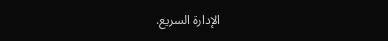الإدارة السريع.